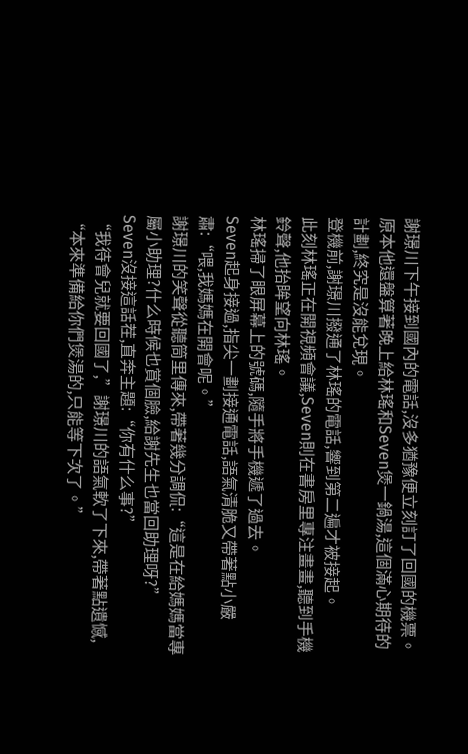謝璟川下午接到國內的電話,沒多猶豫便立刻訂了回國的機票。
原本他還盤算著晚上給林瑤和Seven煲一鍋湯,這個滿心期待的計劃,終究是沒能兌現。
登機前,謝璟川撥通了林瑤的電話,響到第二遍才被接起。
此刻林瑤正在開視頻會議,Seven則在書房里專注畫畫,聽到手機鈴聲,他抬眸望向林瑤。
林瑤掃了眼屏幕上的號碼,隨手將手機遞了過去。
Seven起身接過,指尖一劃接通電話,語氣清脆又帶著點小嚴肅:“喂,我媽媽在開會呢。”
謝璟川的笑聲從聽筒里傳來,帶著幾分調侃:“這是在給媽媽當專屬小助理?什么時候也賞個臉,給謝先生也當回助理呀?”
Seven沒接這話茬,直奔主題:“你有什么事?”
“我待會兒就要回國了,”謝璟川的語氣軟了下來,帶著點遺憾,
“本來準備給你們煲湯的,只能等下次了。”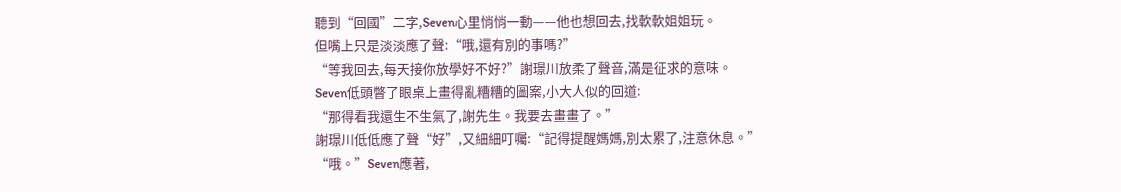聽到“回國”二字,Seven心里悄悄一動——他也想回去,找軟軟姐姐玩。
但嘴上只是淡淡應了聲:“哦,還有別的事嗎?”
“等我回去,每天接你放學好不好?”謝璟川放柔了聲音,滿是征求的意味。
Seven低頭瞥了眼桌上畫得亂糟糟的圖案,小大人似的回道:
“那得看我還生不生氣了,謝先生。我要去畫畫了。”
謝璟川低低應了聲“好”,又細細叮囑:“記得提醒媽媽,別太累了,注意休息。”
“哦。”Seven應著,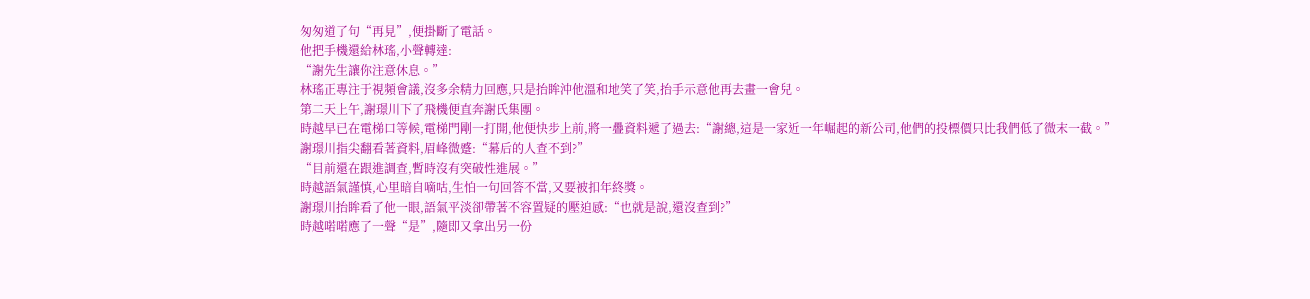匆匆道了句“再見”,便掛斷了電話。
他把手機還給林瑤,小聲轉達:
“謝先生讓你注意休息。”
林瑤正專注于視頻會議,沒多余精力回應,只是抬眸沖他溫和地笑了笑,抬手示意他再去畫一會兒。
第二天上午,謝璟川下了飛機便直奔謝氏集團。
時越早已在電梯口等候,電梯門剛一打開,他便快步上前,將一疊資料遞了過去:“謝總,這是一家近一年崛起的新公司,他們的投標價只比我們低了微末一截。”
謝璟川指尖翻看著資料,眉峰微蹙:“幕后的人查不到?”
“目前還在跟進調查,暫時沒有突破性進展。”
時越語氣謹慎,心里暗自嘀咕,生怕一句回答不當,又要被扣年終獎。
謝璟川抬眸看了他一眼,語氣平淡卻帶著不容置疑的壓迫感:“也就是說,還沒查到?”
時越喏喏應了一聲“是”,隨即又拿出另一份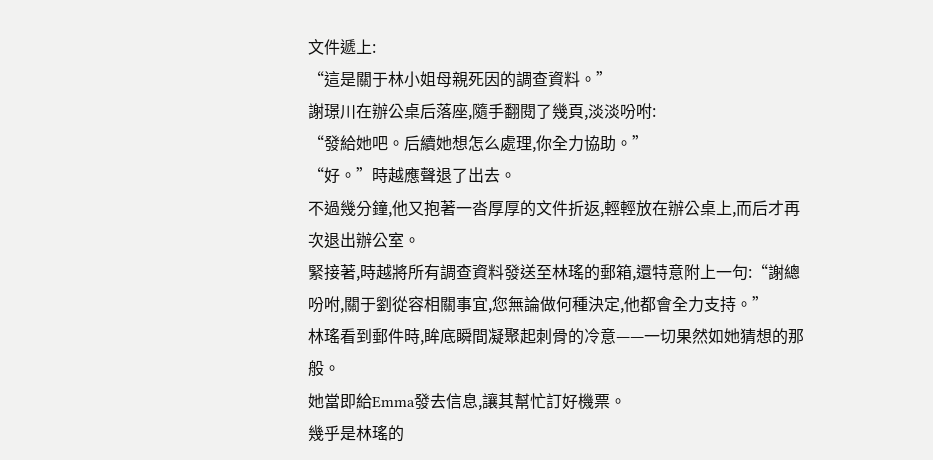文件遞上:
“這是關于林小姐母親死因的調查資料。”
謝璟川在辦公桌后落座,隨手翻閱了幾頁,淡淡吩咐:
“發給她吧。后續她想怎么處理,你全力協助。”
“好。”時越應聲退了出去。
不過幾分鐘,他又抱著一沓厚厚的文件折返,輕輕放在辦公桌上,而后才再次退出辦公室。
緊接著,時越將所有調查資料發送至林瑤的郵箱,還特意附上一句:“謝總吩咐,關于劉從容相關事宜,您無論做何種決定,他都會全力支持。”
林瑤看到郵件時,眸底瞬間凝聚起刺骨的冷意——一切果然如她猜想的那般。
她當即給Emma發去信息,讓其幫忙訂好機票。
幾乎是林瑤的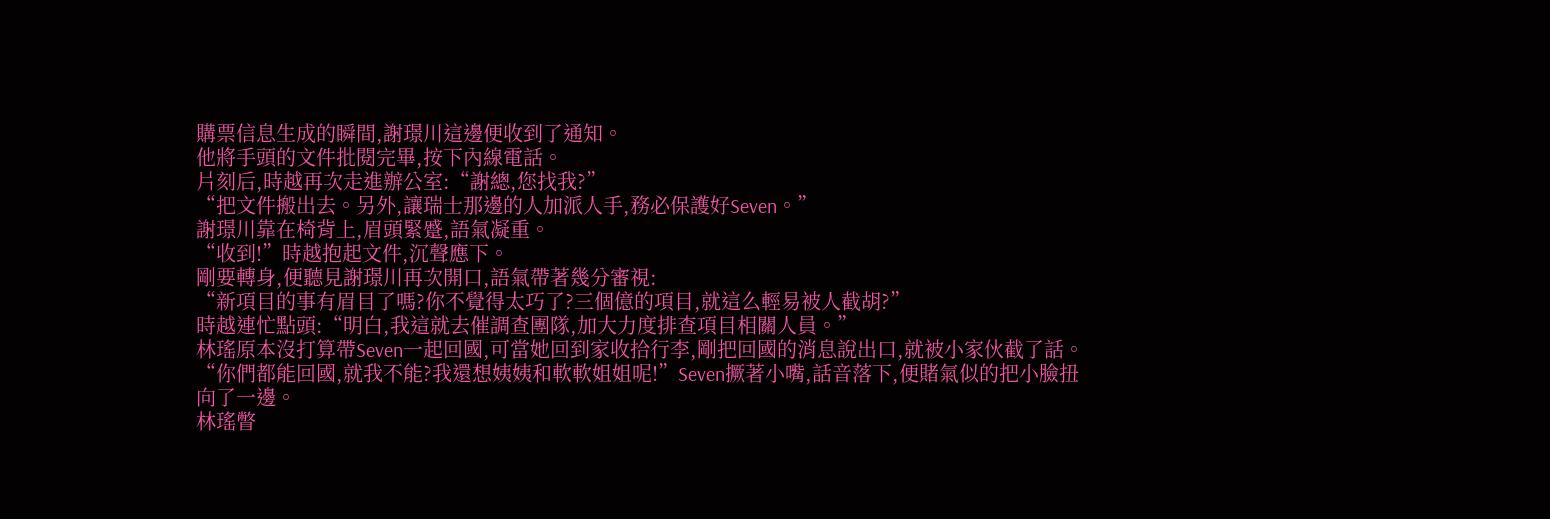購票信息生成的瞬間,謝璟川這邊便收到了通知。
他將手頭的文件批閱完畢,按下內線電話。
片刻后,時越再次走進辦公室:“謝總,您找我?”
“把文件搬出去。另外,讓瑞士那邊的人加派人手,務必保護好Seven。”
謝璟川靠在椅背上,眉頭緊蹙,語氣凝重。
“收到!”時越抱起文件,沉聲應下。
剛要轉身,便聽見謝璟川再次開口,語氣帶著幾分審視:
“新項目的事有眉目了嗎?你不覺得太巧了?三個億的項目,就這么輕易被人截胡?”
時越連忙點頭:“明白,我這就去催調查團隊,加大力度排查項目相關人員。”
林瑤原本沒打算帶Seven一起回國,可當她回到家收拾行李,剛把回國的消息說出口,就被小家伙截了話。
“你們都能回國,就我不能?我還想姨姨和軟軟姐姐呢!”Seven撅著小嘴,話音落下,便賭氣似的把小臉扭向了一邊。
林瑤瞥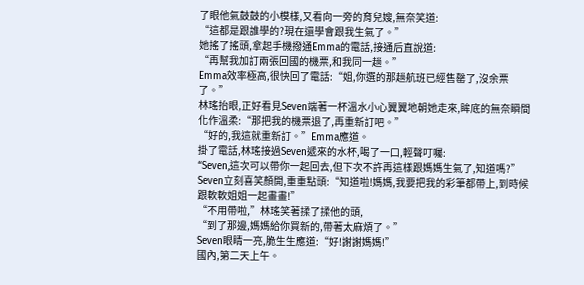了眼他氣鼓鼓的小模樣,又看向一旁的育兒嫂,無奈笑道:
“這都是跟誰學的?現在還學會跟我生氣了。”
她搖了搖頭,拿起手機撥通Emma的電話,接通后直說道:
“再幫我加訂兩張回國的機票,和我同一趟。”
Emma效率極高,很快回了電話:“姐,你選的那趟航班已經售罄了,沒余票了。”
林瑤抬眼,正好看見Seven端著一杯溫水小心翼翼地朝她走來,眸底的無奈瞬間化作溫柔:“那把我的機票退了,再重新訂吧。”
“好的,我這就重新訂。”Emma應道。
掛了電話,林瑤接過Seven遞來的水杯,喝了一口,輕聲叮囑:
“Seven,這次可以帶你一起回去,但下次不許再這樣跟媽媽生氣了,知道嗎?”
Seven立刻喜笑顏開,重重點頭:“知道啦!媽媽,我要把我的彩筆都帶上,到時候跟軟軟姐姐一起畫畫!”
“不用帶啦,”林瑤笑著揉了揉他的頭,
“到了那邊,媽媽給你買新的,帶著太麻煩了。”
Seven眼睛一亮,脆生生應道:“好!謝謝媽媽!”
國內,第二天上午。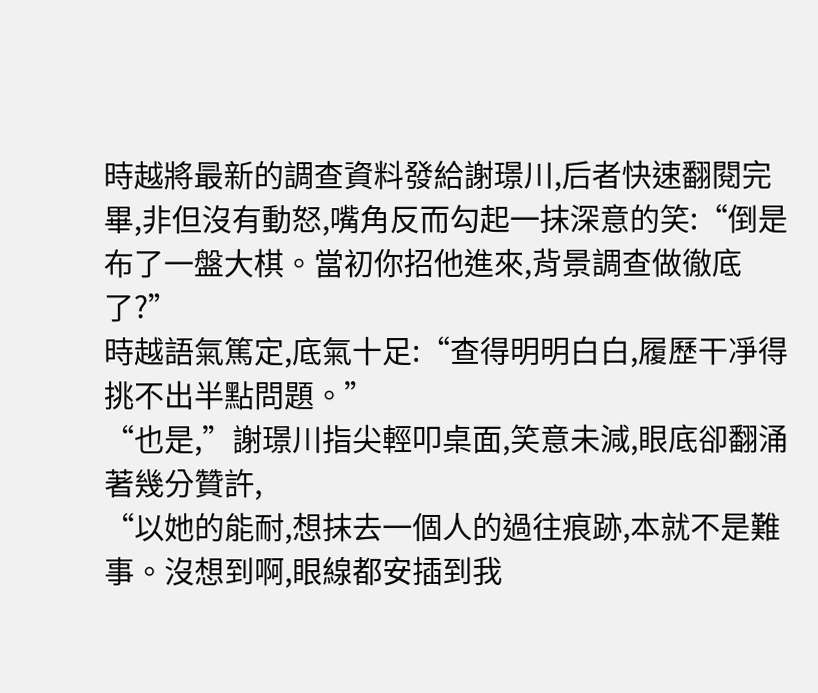時越將最新的調查資料發給謝璟川,后者快速翻閱完畢,非但沒有動怒,嘴角反而勾起一抹深意的笑:“倒是布了一盤大棋。當初你招他進來,背景調查做徹底了?”
時越語氣篤定,底氣十足:“查得明明白白,履歷干凈得挑不出半點問題。”
“也是,”謝璟川指尖輕叩桌面,笑意未減,眼底卻翻涌著幾分贊許,
“以她的能耐,想抹去一個人的過往痕跡,本就不是難事。沒想到啊,眼線都安插到我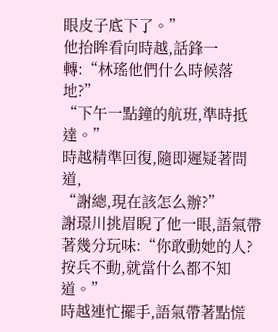眼皮子底下了。”
他抬眸看向時越,話鋒一轉:“林瑤他們什么時候落地?”
“下午一點鐘的航班,準時抵達。”
時越精準回復,隨即遲疑著問道,
“謝總,現在該怎么辦?”
謝璟川挑眉睨了他一眼,語氣帶著幾分玩味:“你敢動她的人?按兵不動,就當什么都不知道。”
時越連忙擺手,語氣帶著點慌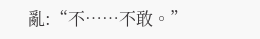亂:“不……不敢。”